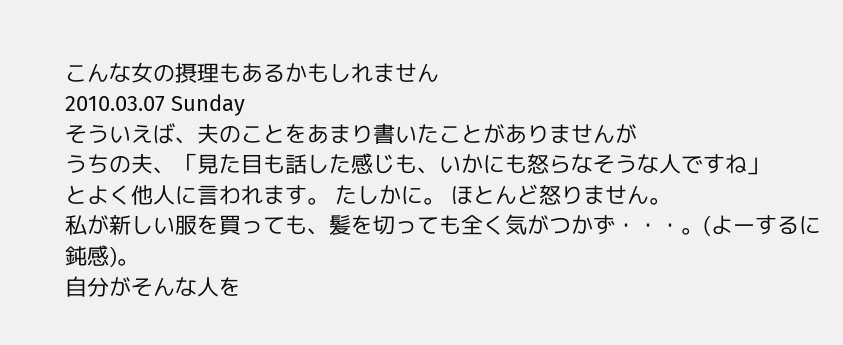こんな女の摂理もあるかもしれません
2010.03.07 Sunday
そういえば、夫のことをあまり書いたことがありませんが
うちの夫、「見た目も話した感じも、いかにも怒らなそうな人ですね」
とよく他人に言われます。 たしかに。 ほとんど怒りません。
私が新しい服を買っても、髪を切っても全く気がつかず・・・。(よーするに鈍感)。
自分がそんな人を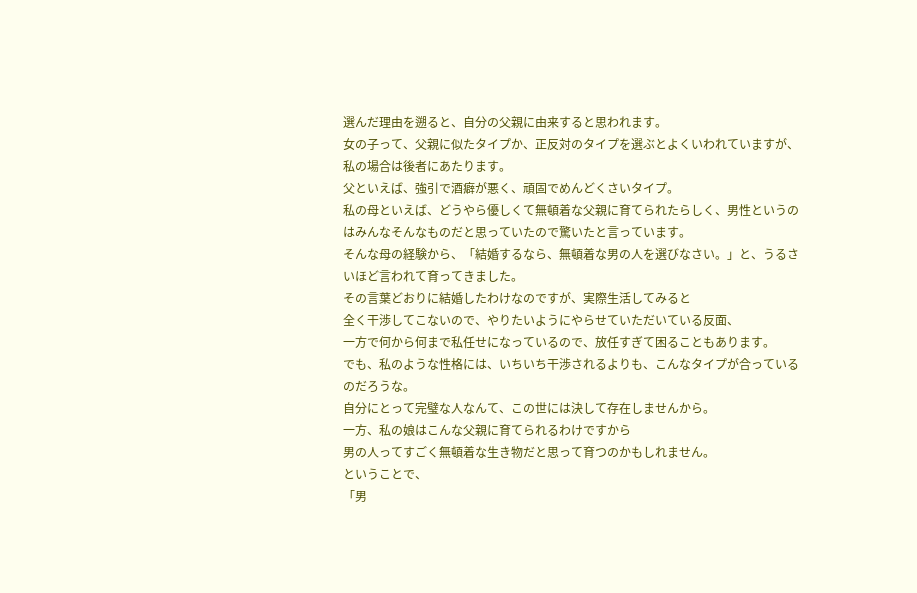選んだ理由を遡ると、自分の父親に由来すると思われます。
女の子って、父親に似たタイプか、正反対のタイプを選ぶとよくいわれていますが、
私の場合は後者にあたります。
父といえば、強引で酒癖が悪く、頑固でめんどくさいタイプ。
私の母といえば、どうやら優しくて無頓着な父親に育てられたらしく、男性というのはみんなそんなものだと思っていたので驚いたと言っています。
そんな母の経験から、「結婚するなら、無頓着な男の人を選びなさい。」と、うるさいほど言われて育ってきました。
その言葉どおりに結婚したわけなのですが、実際生活してみると
全く干渉してこないので、やりたいようにやらせていただいている反面、
一方で何から何まで私任せになっているので、放任すぎて困ることもあります。
でも、私のような性格には、いちいち干渉されるよりも、こんなタイプが合っているのだろうな。
自分にとって完璧な人なんて、この世には決して存在しませんから。
一方、私の娘はこんな父親に育てられるわけですから
男の人ってすごく無頓着な生き物だと思って育つのかもしれません。
ということで、
「男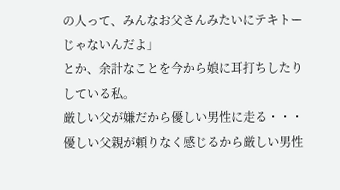の人って、みんなお父さんみたいにテキトーじゃないんだよ」
とか、余計なことを今から娘に耳打ちしたりしている私。
厳しい父が嫌だから優しい男性に走る・・・ 優しい父親が頼りなく感じるから厳しい男性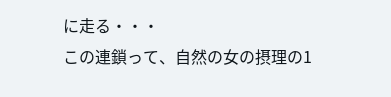に走る・・・
この連鎖って、自然の女の摂理の1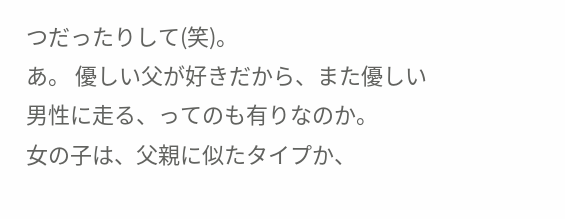つだったりして(笑)。
あ。 優しい父が好きだから、また優しい男性に走る、ってのも有りなのか。
女の子は、父親に似たタイプか、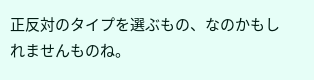正反対のタイプを選ぶもの、なのかもしれませんものね。